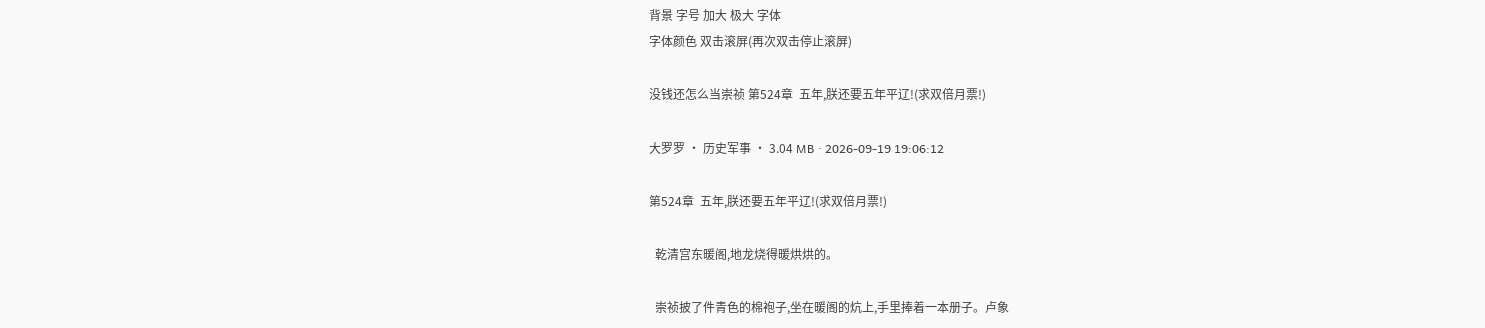背景 字号 加大 极大 字体
字体颜色 双击滚屏(再次双击停止滚屏)

没钱还怎么当崇祯 第524章  五年,朕还要五年平辽!(求双倍月票!)

大罗罗 · 历史军事 · 3.04 MB · 2026-09-19 19:06:12

第524章  五年,朕还要五年平辽!(求双倍月票!)

  乾清宫东暖阁,地龙烧得暖烘烘的。

  崇祯披了件青色的棉袍子,坐在暖阁的炕上,手里捧着一本册子。卢象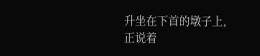升坐在下首的墩子上,正说着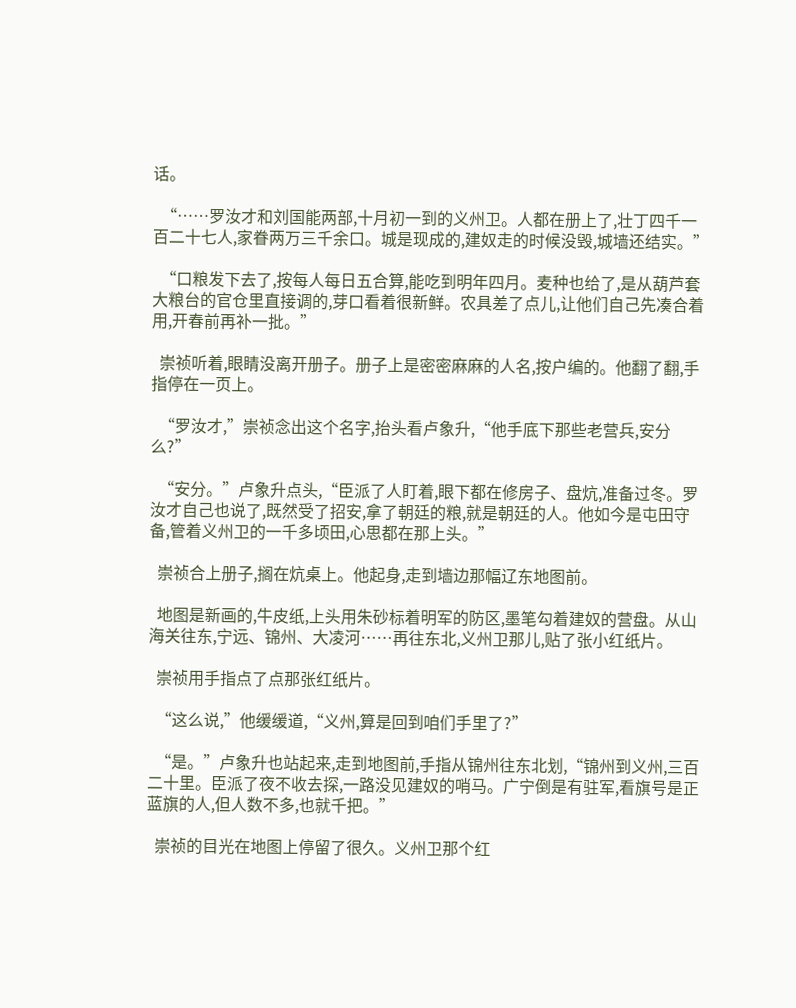话。

  “……罗汝才和刘国能两部,十月初一到的义州卫。人都在册上了,壮丁四千一百二十七人,家眷两万三千余口。城是现成的,建奴走的时候没毁,城墙还结实。”

  “口粮发下去了,按每人每日五合算,能吃到明年四月。麦种也给了,是从葫芦套大粮台的官仓里直接调的,芽口看着很新鲜。农具差了点儿,让他们自己先凑合着用,开春前再补一批。”

  崇祯听着,眼睛没离开册子。册子上是密密麻麻的人名,按户编的。他翻了翻,手指停在一页上。

  “罗汝才,”崇祯念出这个名字,抬头看卢象升,“他手底下那些老营兵,安分么?”

  “安分。”卢象升点头,“臣派了人盯着,眼下都在修房子、盘炕,准备过冬。罗汝才自己也说了,既然受了招安,拿了朝廷的粮,就是朝廷的人。他如今是屯田守备,管着义州卫的一千多顷田,心思都在那上头。”

  崇祯合上册子,搁在炕桌上。他起身,走到墙边那幅辽东地图前。

  地图是新画的,牛皮纸,上头用朱砂标着明军的防区,墨笔勾着建奴的营盘。从山海关往东,宁远、锦州、大凌河……再往东北,义州卫那儿,贴了张小红纸片。

  崇祯用手指点了点那张红纸片。

  “这么说,”他缓缓道,“义州,算是回到咱们手里了?”

  “是。”卢象升也站起来,走到地图前,手指从锦州往东北划,“锦州到义州,三百二十里。臣派了夜不收去探,一路没见建奴的哨马。广宁倒是有驻军,看旗号是正蓝旗的人,但人数不多,也就千把。”

  崇祯的目光在地图上停留了很久。义州卫那个红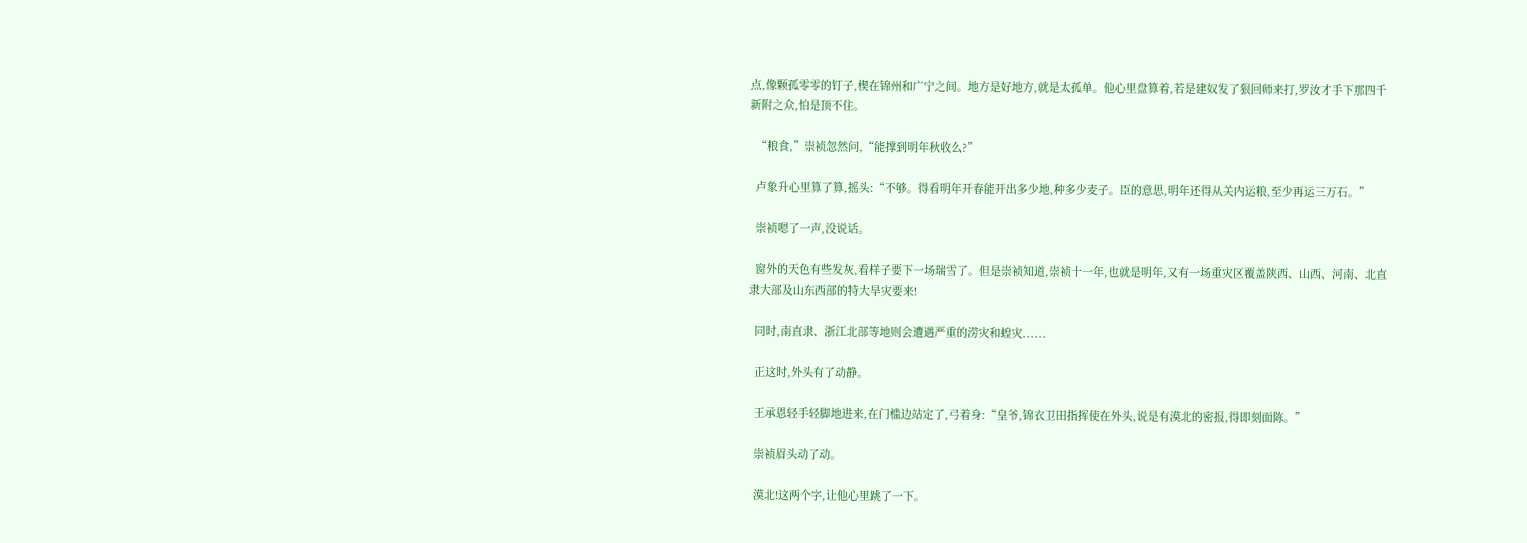点,像颗孤零零的钉子,楔在锦州和广宁之间。地方是好地方,就是太孤单。他心里盘算着,若是建奴发了狠回师来打,罗汝才手下那四千新附之众,怕是顶不住。

  “粮食,”崇祯忽然问,“能撑到明年秋收么?”

  卢象升心里算了算,摇头:“不够。得看明年开春能开出多少地,种多少麦子。臣的意思,明年还得从关内运粮,至少再运三万石。”

  崇祯嗯了一声,没说话。

  窗外的天色有些发灰,看样子要下一场瑞雪了。但是崇祯知道,崇祯十一年,也就是明年,又有一场重灾区覆盖陕西、山西、河南、北直隶大部及山东西部的特大旱灾要来!

  同时,南直隶、浙江北部等地则会遭遇严重的涝灾和蝗灾......

  正这时,外头有了动静。

  王承恩轻手轻脚地进来,在门槛边站定了,弓着身:“皇爷,锦衣卫田指挥使在外头,说是有漠北的密报,得即刻面陈。”

  崇祯眉头动了动。

  漠北!这两个字,让他心里跳了一下。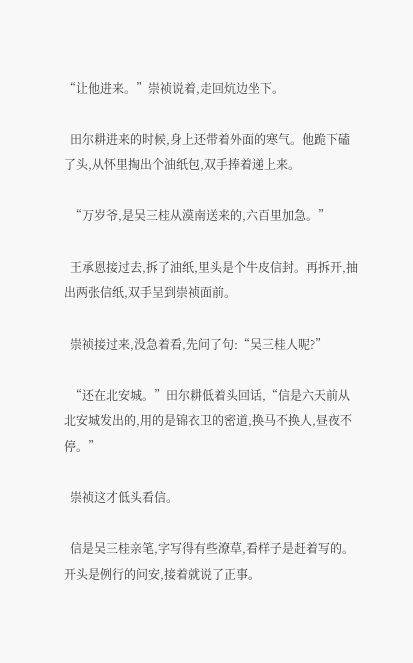“让他进来。”崇祯说着,走回炕边坐下。

  田尔耕进来的时候,身上还带着外面的寒气。他跪下磕了头,从怀里掏出个油纸包,双手捧着递上来。

  “万岁爷,是吴三桂从漠南送来的,六百里加急。”

  王承恩接过去,拆了油纸,里头是个牛皮信封。再拆开,抽出两张信纸,双手呈到崇祯面前。

  崇祯接过来,没急着看,先问了句:“吴三桂人呢?”

  “还在北安城。”田尔耕低着头回话,“信是六天前从北安城发出的,用的是锦衣卫的密道,换马不换人,昼夜不停。”

  崇祯这才低头看信。

  信是吴三桂亲笔,字写得有些潦草,看样子是赶着写的。开头是例行的问安,接着就说了正事。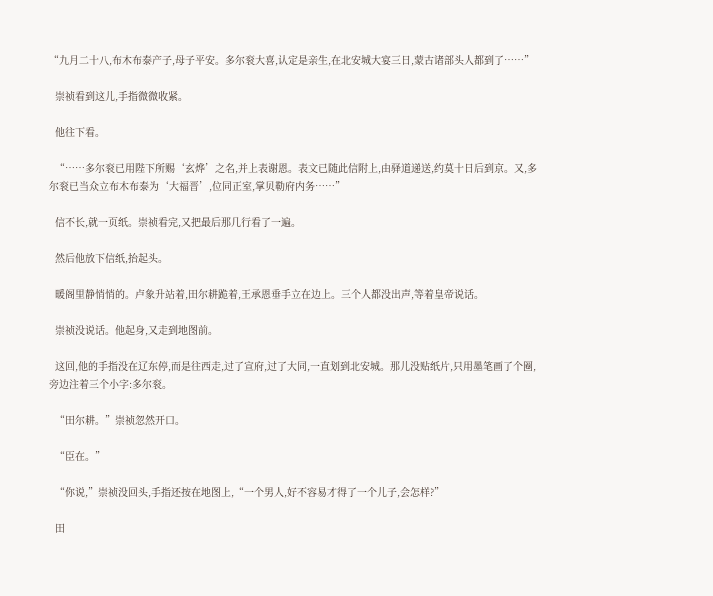“九月二十八,布木布泰产子,母子平安。多尔衮大喜,认定是亲生,在北安城大宴三日,蒙古诸部头人都到了……”

  崇祯看到这儿,手指微微收紧。

  他往下看。

  “……多尔衮已用陛下所赐‘玄烨’之名,并上表谢恩。表文已随此信附上,由驿道递送,约莫十日后到京。又,多尔衮已当众立布木布泰为‘大福晋’,位同正室,掌贝勒府内务……”

  信不长,就一页纸。崇祯看完,又把最后那几行看了一遍。

  然后他放下信纸,抬起头。

  暖阁里静悄悄的。卢象升站着,田尔耕跪着,王承恩垂手立在边上。三个人都没出声,等着皇帝说话。

  崇祯没说话。他起身,又走到地图前。

  这回,他的手指没在辽东停,而是往西走,过了宣府,过了大同,一直划到北安城。那儿没贴纸片,只用墨笔画了个圈,旁边注着三个小字:多尔衮。

  “田尔耕。”崇祯忽然开口。

  “臣在。”

  “你说,”崇祯没回头,手指还按在地图上,“一个男人,好不容易才得了一个儿子,会怎样?”

  田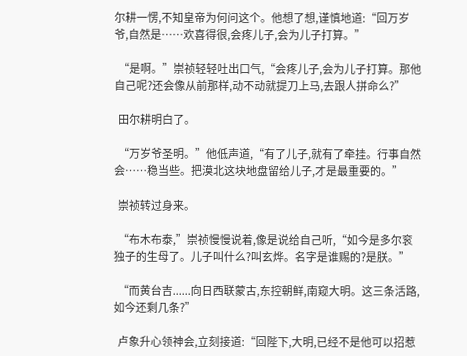尔耕一愣,不知皇帝为何问这个。他想了想,谨慎地道:“回万岁爷,自然是……欢喜得很,会疼儿子,会为儿子打算。”

  “是啊。”崇祯轻轻吐出口气,“会疼儿子,会为儿子打算。那他自己呢?还会像从前那样,动不动就提刀上马,去跟人拼命么?”

  田尔耕明白了。

  “万岁爷圣明。”他低声道,“有了儿子,就有了牵挂。行事自然会……稳当些。把漠北这块地盘留给儿子,才是最重要的。”

  崇祯转过身来。

  “布木布泰,”崇祯慢慢说着,像是说给自己听,“如今是多尔衮独子的生母了。儿子叫什么?叫玄烨。名字是谁赐的?是朕。”

  “而黄台吉......向日西联蒙古,东控朝鲜,南窥大明。这三条活路,如今还剩几条?”

  卢象升心领神会,立刻接道:“回陛下,大明,已经不是他可以招惹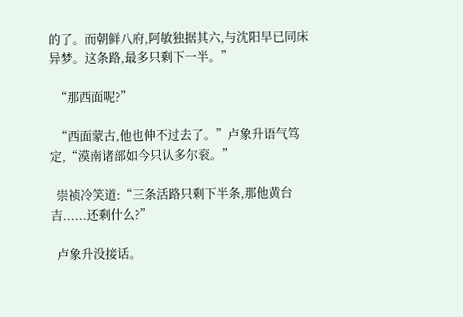的了。而朝鲜八府,阿敏独据其六,与沈阳早已同床异梦。这条路,最多只剩下一半。”

  “那西面呢?”

  “西面蒙古,他也伸不过去了。”卢象升语气笃定,“漠南诸部如今只认多尔衮。”

  崇祯冷笑道:“三条活路只剩下半条,那他黄台吉......还剩什么?”

  卢象升没接话。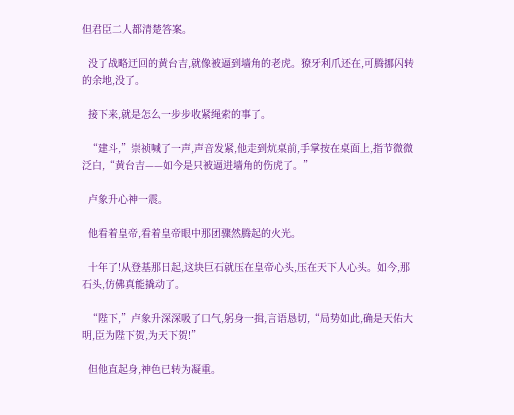但君臣二人都清楚答案。

  没了战略迂回的黄台吉,就像被逼到墙角的老虎。獠牙利爪还在,可腾挪闪转的余地,没了。

  接下来,就是怎么一步步收紧绳索的事了。

  “建斗,”崇祯喊了一声,声音发紧,他走到炕桌前,手掌按在桌面上,指节微微泛白,“黄台吉——如今是只被逼进墙角的伤虎了。”

  卢象升心神一震。

  他看着皇帝,看着皇帝眼中那团骤然腾起的火光。

  十年了!从登基那日起,这块巨石就压在皇帝心头,压在天下人心头。如今,那石头,仿佛真能撬动了。

  “陛下,”卢象升深深吸了口气,躬身一揖,言语恳切,“局势如此,确是天佑大明,臣为陛下贺,为天下贺!”

  但他直起身,神色已转为凝重。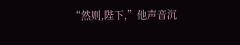“然则,陛下,”他声音沉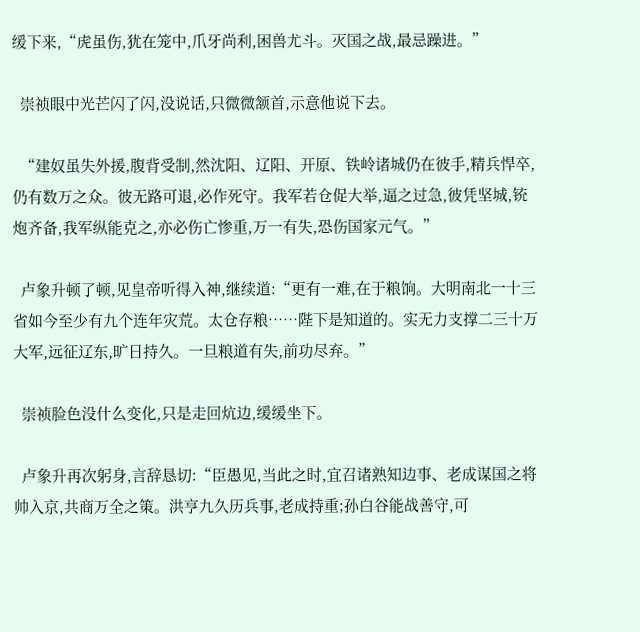缓下来,“虎虽伤,犹在笼中,爪牙尚利,困兽尤斗。灭国之战,最忌躁进。”

  崇祯眼中光芒闪了闪,没说话,只微微颔首,示意他说下去。

  “建奴虽失外援,腹背受制,然沈阳、辽阳、开原、铁岭诸城仍在彼手,精兵悍卒,仍有数万之众。彼无路可退,必作死守。我军若仓促大举,逼之过急,彼凭坚城,铳炮齐备,我军纵能克之,亦必伤亡惨重,万一有失,恐伤国家元气。”

  卢象升顿了顿,见皇帝听得入神,继续道:“更有一难,在于粮饷。大明南北一十三省如今至少有九个连年灾荒。太仓存粮……陛下是知道的。实无力支撑二三十万大军,远征辽东,旷日持久。一旦粮道有失,前功尽弃。”

  崇祯脸色没什么变化,只是走回炕边,缓缓坐下。

  卢象升再次躬身,言辞恳切:“臣愚见,当此之时,宜召诸熟知边事、老成谋国之将帅入京,共商万全之策。洪亨九久历兵事,老成持重;孙白谷能战善守,可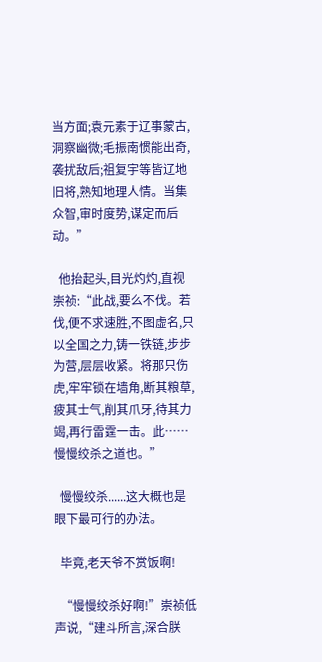当方面;袁元素于辽事蒙古,洞察幽微;毛振南惯能出奇,袭扰敌后;祖复宇等皆辽地旧将,熟知地理人情。当集众智,审时度势,谋定而后动。”

  他抬起头,目光灼灼,直视崇祯:“此战,要么不伐。若伐,便不求速胜,不图虚名,只以全国之力,铸一铁链,步步为营,层层收紧。将那只伤虎,牢牢锁在墙角,断其粮草,疲其士气,削其爪牙,待其力竭,再行雷霆一击。此……慢慢绞杀之道也。”

  慢慢绞杀......这大概也是眼下最可行的办法。

  毕竟,老天爷不赏饭啊!

  “慢慢绞杀好啊!”崇祯低声说,“建斗所言,深合朕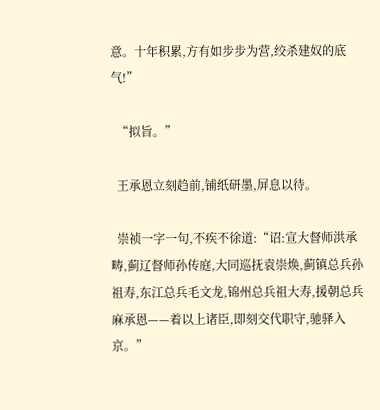意。十年积累,方有如步步为营,绞杀建奴的底气!”

  “拟旨。”

  王承恩立刻趋前,铺纸研墨,屏息以待。

  崇祯一字一句,不疾不徐道:“诏:宣大督师洪承畴,蓟辽督师孙传庭,大同巡抚袁崇焕,蓟镇总兵孙祖寿,东江总兵毛文龙,锦州总兵祖大寿,援朝总兵麻承恩——着以上诸臣,即刻交代职守,驰驿入京。”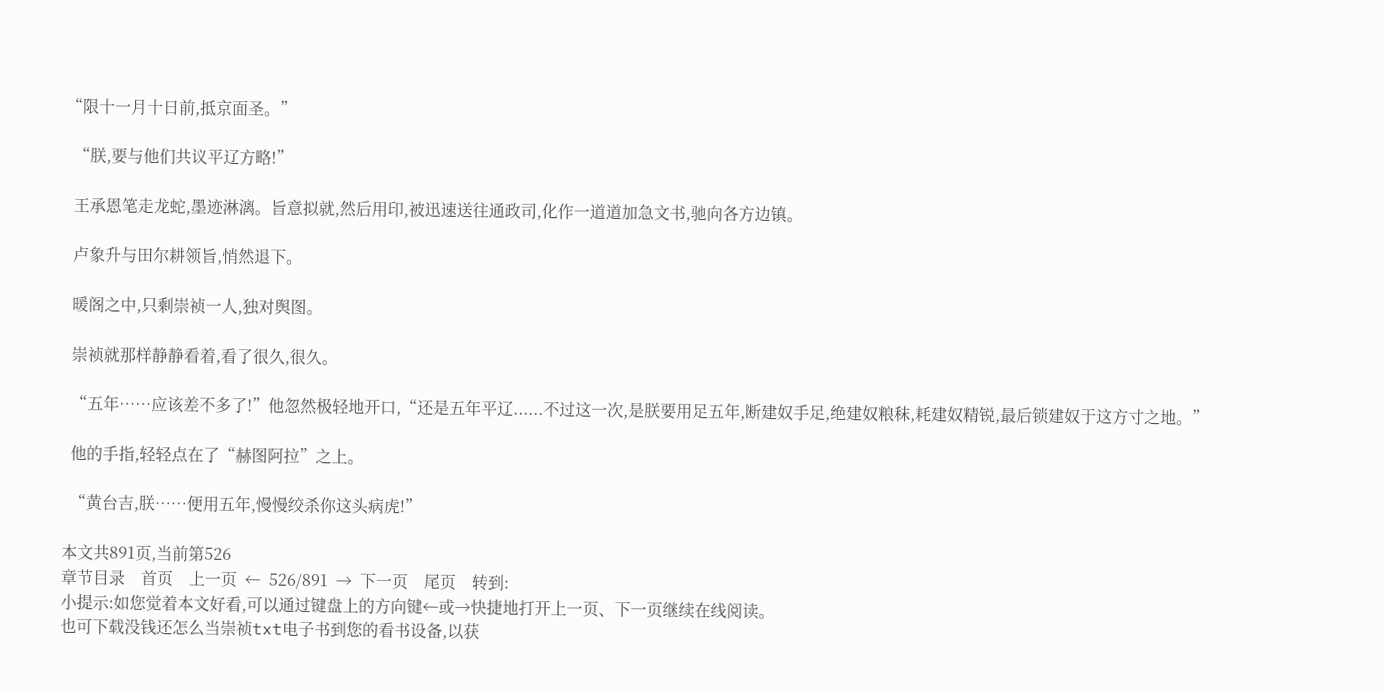“限十一月十日前,抵京面圣。”

  “朕,要与他们共议平辽方略!”

  王承恩笔走龙蛇,墨迹淋漓。旨意拟就,然后用印,被迅速送往通政司,化作一道道加急文书,驰向各方边镇。

  卢象升与田尔耕领旨,悄然退下。

  暖阁之中,只剩崇祯一人,独对舆图。

  崇祯就那样静静看着,看了很久,很久。

  “五年……应该差不多了!”他忽然极轻地开口,“还是五年平辽......不过这一次,是朕要用足五年,断建奴手足,绝建奴粮秣,耗建奴精锐,最后锁建奴于这方寸之地。”

  他的手指,轻轻点在了“赫图阿拉”之上。

  “黄台吉,朕……便用五年,慢慢绞杀你这头病虎!”

本文共891页,当前第526
章节目录    首页    上一页  ←  526/891  →  下一页    尾页    转到:
小提示:如您觉着本文好看,可以通过键盘上的方向键←或→快捷地打开上一页、下一页继续在线阅读。
也可下载没钱还怎么当崇祯txt电子书到您的看书设备,以获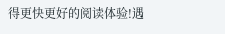得更快更好的阅读体验!遇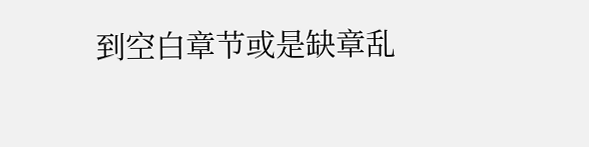到空白章节或是缺章乱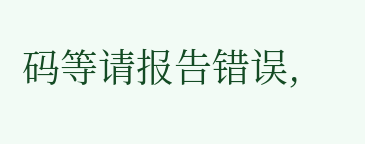码等请报告错误,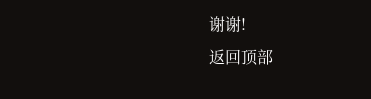谢谢!
返回顶部